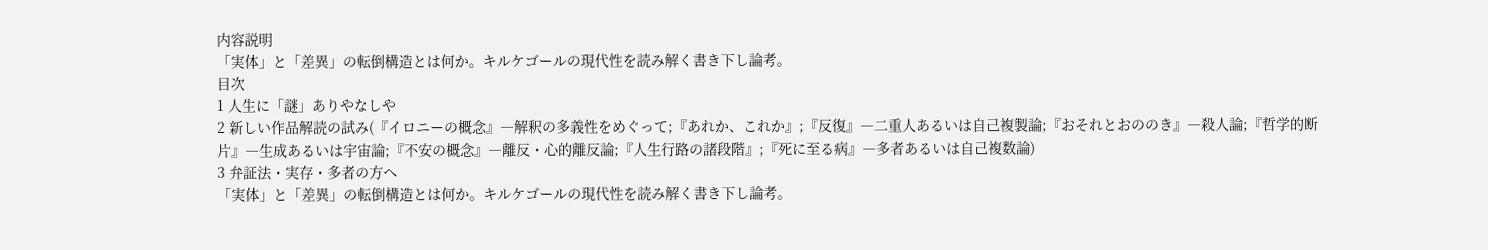内容説明
「実体」と「差異」の転倒構造とは何か。キルケゴールの現代性を読み解く書き下し論考。
目次
1 人生に「謎」ありやなしや
2 新しい作品解読の試み(『イロニーの概念』―解釈の多義性をめぐって;『あれか、これか』;『反復』―二重人あるいは自己複製論;『おそれとおののき』―殺人論;『哲学的断片』―生成あるいは宇宙論;『不安の概念』―離反・心的離反論;『人生行路の諸段階』;『死に至る病』―多者あるいは自己複数論)
3 弁証法・実存・多者の方へ
「実体」と「差異」の転倒構造とは何か。キルケゴールの現代性を読み解く書き下し論考。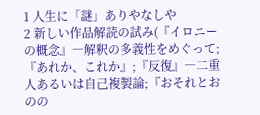1 人生に「謎」ありやなしや
2 新しい作品解読の試み(『イロニーの概念』―解釈の多義性をめぐって;『あれか、これか』;『反復』―二重人あるいは自己複製論;『おそれとおのの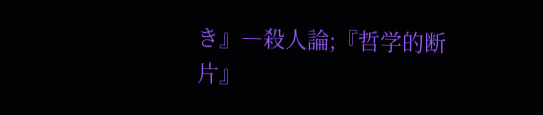き』―殺人論;『哲学的断片』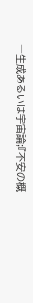―生成あるいは宇宙論;『不安の概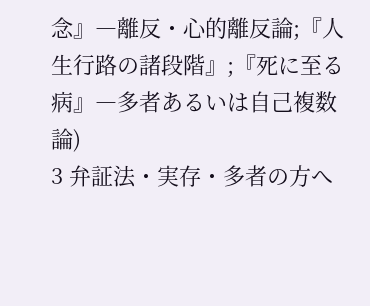念』―離反・心的離反論;『人生行路の諸段階』;『死に至る病』―多者あるいは自己複数論)
3 弁証法・実存・多者の方へ